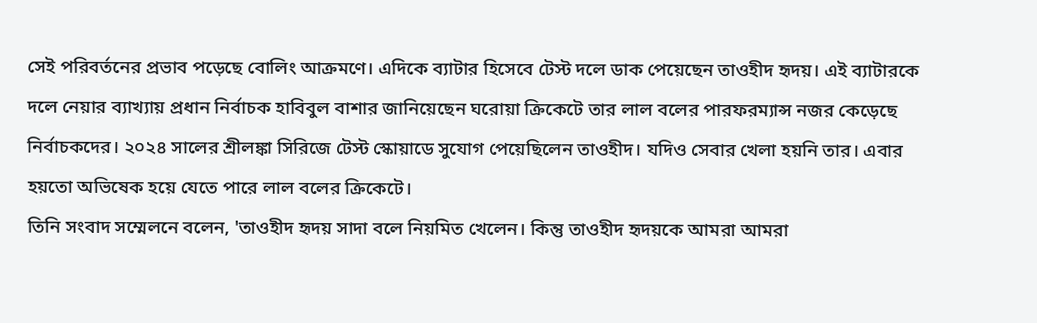সেই পরিবর্তনের প্রভাব পড়েছে বোলিং আক্রমণে। এদিকে ব্যাটার হিসেবে টেস্ট দলে ডাক পেয়েছেন তাওহীদ হৃদয়। এই ব্যাটারকে দলে নেয়ার ব্যাখ্যায় প্রধান নির্বাচক হাবিবুল বাশার জানিয়েছেন ঘরোয়া ক্রিকেটে তার লাল বলের পারফরম্যান্স নজর কেড়েছে নির্বাচকদের। ২০২৪ সালের শ্রীলঙ্কা সিরিজে টেস্ট স্কোয়াডে সুযোগ পেয়েছিলেন তাওহীদ। যদিও সেবার খেলা হয়নি তার। এবার হয়তো অভিষেক হয়ে যেতে পারে লাল বলের ক্রিকেটে।
তিনি সংবাদ সম্মেলনে বলেন, 'তাওহীদ হৃদয় সাদা বলে নিয়মিত খেলেন। কিন্তু তাওহীদ হৃদয়কে আমরা আমরা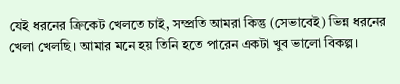যেই ধরনের ক্রিকেট খেলতে চাই, সম্প্রতি আমরা কিন্তু (সেভাবেই) ভিন্ন ধরনের খেলা খেলছি। আমার মনে হয় তিনি হতে পারেন একটা খুব ভালো বিকল্প।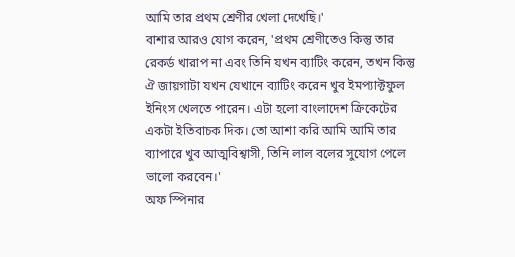আমি তার প্রথম শ্রেণীর খেলা দেখেছি।'
বাশার আরও যোগ করেন, 'প্রথম শ্রেণীতেও কিন্তু তার রেকর্ড খারাপ না এবং তিনি যখন ব্যাটিং করেন, তখন কিন্তু ঐ জায়গাটা যখন যেখানে ব্যাটিং করেন খুব ইমপ্যাক্টফুল ইনিংস খেলতে পারেন। এটা হলো বাংলাদেশ ক্রিকেটের একটা ইতিবাচক দিক। তো আশা করি আমি আমি তার ব্যাপারে খুব আত্মবিশ্বাসী, তিনি লাল বলের সুযোগ পেলে ভালো করবেন।'
অফ স্পিনার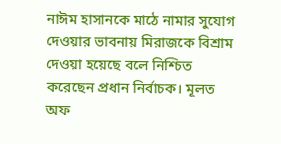নাঈম হাসানকে মাঠে নামার সুযোগ দেওয়ার ভাবনায় মিরাজকে বিশ্রাম দেওয়া হয়েছে বলে নিশ্চিত করেছেন প্রধান নির্বাচক। মূলত অফ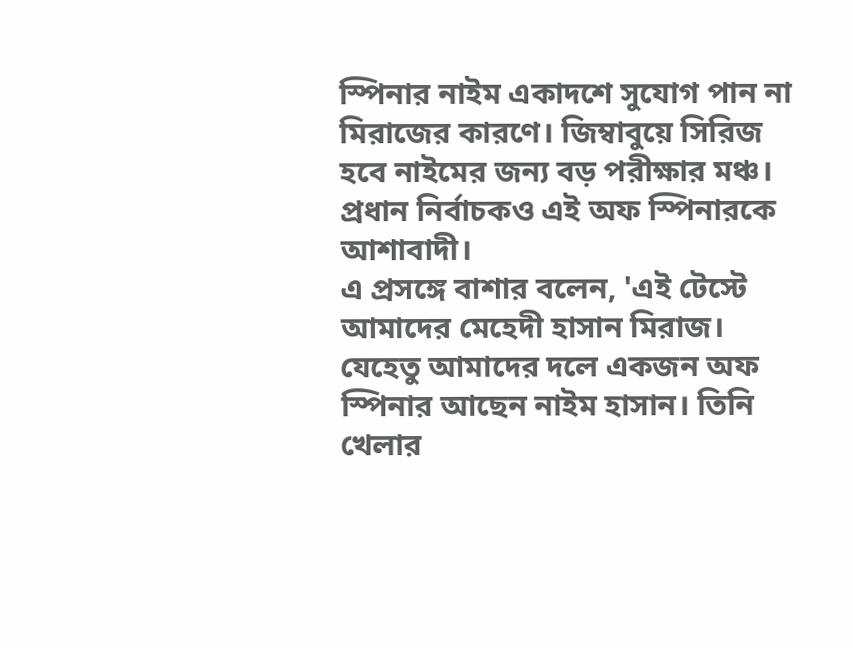স্পিনার নাইম একাদশে সুযোগ পান না মিরাজের কারণে। জিম্বাবুয়ে সিরিজ হবে নাইমের জন্য বড় পরীক্ষার মঞ্চ। প্রধান নির্বাচকও এই অফ স্পিনারকে আশাবাদী।
এ প্রসঙ্গে বাশার বলেন, 'এই টেস্টে আমাদের মেহেদী হাসান মিরাজ। যেহেতু আমাদের দলে একজন অফ স্পিনার আছেন নাইম হাসান। তিনি খেলার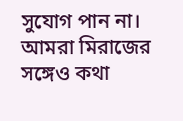সুযোগ পান না। আমরা মিরাজের সঙ্গেও কথা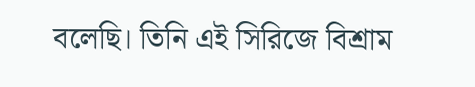বলেছি। তিনি এই সিরিজে বিশ্রাম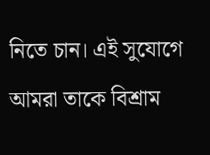নিতে চান। এই সুযোগে আমরা তাকে বিশ্রাম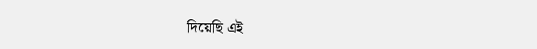দিয়েছি এই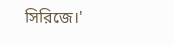সিরিজে।'